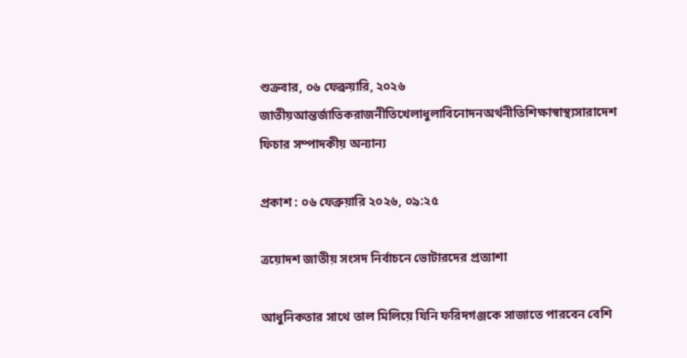শুক্রবার, ০৬ ফেব্রুয়ারি, ২০২৬
জাতীয়আন্তর্জাতিকরাজনীতিখেলাধুলাবিনোদনঅর্থনীতিশিক্ষাস্বাস্থ্যসারাদেশ ফিচার সম্পাদকীয় অন্যান্য

প্রকাশ : ০৬ ফেব্রুয়ারি ২০২৬, ০৯:২৫

ত্রয়োদশ জাতীয় সংসদ নির্বাচনে ভোটারদের প্রত্যাশা

আধুনিকতার সাথে তাল মিলিয়ে যিনি ফরিদগঞ্জকে সাজাতে পারবেন বেশি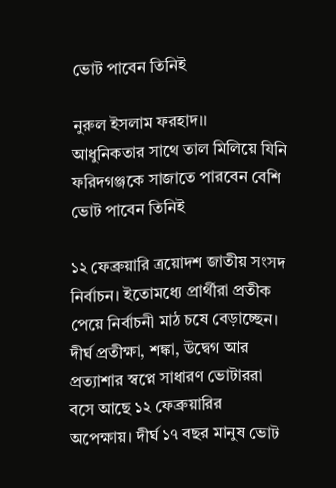ভোট পাবেন তিনিই

নুরুল ইসলাম ফরহাদ।।
আধুনিকতার সাথে তাল মিলিয়ে যিনি ফরিদগঞ্জকে সাজাতে পারবেন বেশি ভোট পাবেন তিনিই

১২ ফেব্রুয়ারি ত্রয়োদশ জাতীয় সংসদ নির্বাচন। ইতোমধ্যে প্রার্থীরা প্রতীক পেয়ে নির্বাচনী মাঠ চষে বেড়াচ্ছেন। দীর্ঘ প্রতীক্ষা, শঙ্কা, উদ্বেগ আর প্রত্যাশার স্বপ্নে সাধারণ ভোটাররা বসে আছে ১২ ফেব্রুয়ারির অপেক্ষায়। দীর্ঘ ১৭ বছর মানুষ ভোট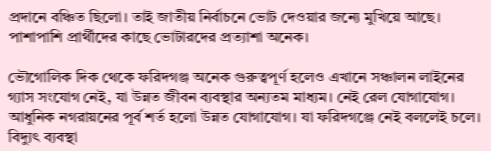প্রদানে বঞ্চিত ছিলো। তাই জাতীয় নির্বাচনে ভোট দেওয়ার জন্যে মুখিয়ে আছে। পাশাপাশি প্রার্থীদের কাছে ভোটারদের প্রত্যাশা অনেক।

ভৌগোলিক দিক থেকে ফরিদগঞ্জ অনেক গুরুত্বপূর্ণ হলেও এখানে সঞ্চালন লাইনের গ্যাস সংযোগ নেই, যা উন্নত জীবন ব্যবস্থার অন্যতম মাধ্যম। নেই রেল যোগাযোগ। আধুনিক নগরায়নের পূর্ব শর্ত হলো উন্নত যোগাযোগ। যা ফরিদগঞ্জে নেই বললেই চলে। বিদ্যুৎ ব্যবস্থা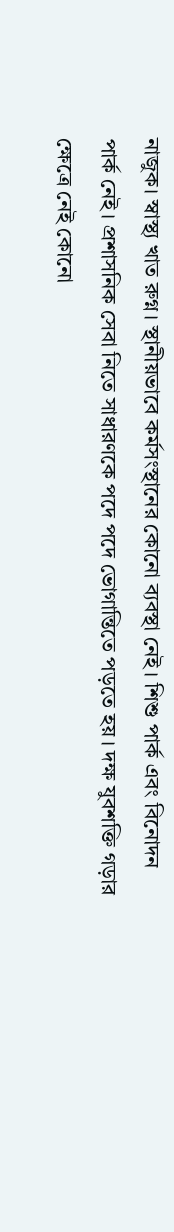নাজুক। স্বাস্থ্য খাত রুগ্ন। স্থানীয়ভাবে কর্মসংস্থানের কোনো ব্যবস্থা নেই। শিশু পার্ক এবং বিনোদন পার্ক নেই। প্রশাসনিক সেবা নিতে সাধারণকে পদে পদে ভোগান্তিতে পড়তে হয়। দক্ষ যুবশক্তি গড়ার ক্ষেত্রে নেই কোনো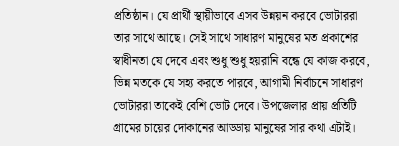প্রতিষ্ঠান। যে প্রার্থী স্থায়ীভাবে এসব উন্নয়ন করবে ভোটাররা তার সাথে আছে। সেই সাথে সাধারণ মানুষের মত প্রকাশের স্বাধীনতা যে দেবে এবং শুধু শুধু হয়রানি বন্ধে যে কাজ করবে, ভিন্ন মতকে যে সহ্য করতে পারবে, আগামী নির্বাচনে সাধারণ ভোটাররা তাকেই বেশি ভোট দেবে। উপজেলার প্রায় প্রতিটি গ্রামের চায়ের দোকানের আড্ডায় মানুষের সার কথা এটাই।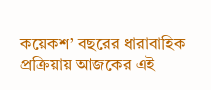কয়েকশ’ বছরের ধারাবাহিক প্রক্রিয়ায় আজকের এই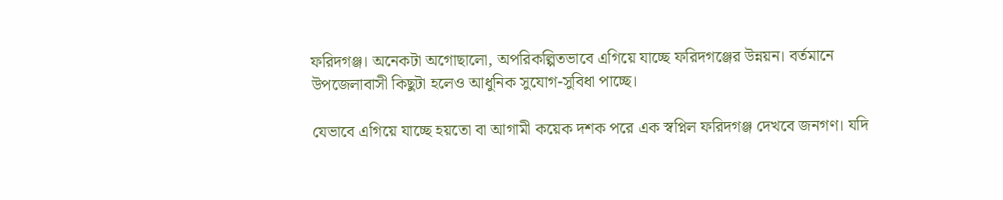ফরিদগঞ্জ। অনেকটা অগোছালো, অপরিকল্পিতভাবে এগিয়ে যাচ্ছে ফরিদগঞ্জের উন্নয়ন। বর্তমানে উপজেলাবাসী কিছুটা হলেও আধুনিক সুযোগ-সুবিধা পাচ্ছে।

যেভাবে এগিয়ে যাচ্ছে হয়তো বা আগামী কয়েক দশক পরে এক স্বপ্নিল ফরিদগঞ্জ দেখবে জনগণ। যদি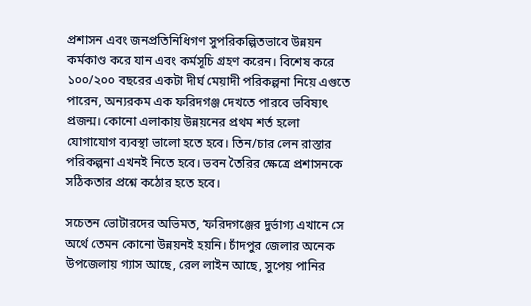প্রশাসন এবং জনপ্রতিনিধিগণ সুপরিকল্পিতভাবে উন্নয়ন কর্মকাণ্ড করে যান এবং কর্মসূচি গ্রহণ করেন। বিশেষ করে ১০০/২০০ বছরের একটা দীর্ঘ মেয়াদী পরিকল্পনা নিয়ে এগুতে পারেন, অন্যরকম এক ফরিদগঞ্জ দেখতে পারবে ভবিষ্যৎ প্রজন্ম। কোনো এলাকায় উন্নয়নের প্রথম শর্ত হলো যোগাযোগ ব্যবস্থা ভালো হতে হবে। তিন/চার লেন রাস্তার পরিকল্পনা এখনই নিতে হবে। ভবন তৈরির ক্ষেত্রে প্রশাসনকে সঠিকতার প্রশ্নে কঠোর হতে হবে।

সচেতন ভোটারদের অভিমত, ‘ফরিদগঞ্জের দুর্ভাগ্য এখানে সে অর্থে তেমন কোনো উন্নয়নই হয়নি। চাঁদপুর জেলার অনেক উপজেলায় গ্যাস আছে, রেল লাইন আছে, সুপেয় পানির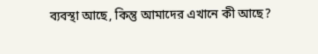ব্যবস্থা আছে, কিন্তু আমাদের এখানে কী আছে?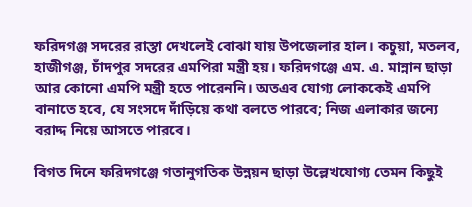ফরিদগঞ্জ সদরের রাস্তা দেখলেই বোঝা যায় উপজেলার হাল। কচুয়া, মতলব, হাজীগঞ্জ, চাঁদপুর সদরের এমপিরা মন্ত্রী হয়। ফরিদগঞ্জে এম. এ. মান্নান ছাড়া আর কোনো এমপি মন্ত্রী হতে পারেননি। অতএব যোগ্য লোককেই এমপি বানাতে হবে, যে সংসদে দাঁড়িয়ে কথা বলতে পারবে; নিজ এলাকার জন্যে বরাদ্দ নিয়ে আসতে পারবে।

বিগত দিনে ফরিদগঞ্জে গতানুগতিক উন্নয়ন ছাড়া উল্লেখযোগ্য তেমন কিছুই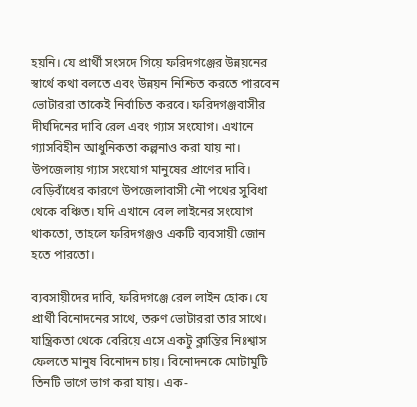হয়নি। যে প্রার্থী সংসদে গিয়ে ফরিদগঞ্জের উন্নয়নের স্বার্থে কথা বলতে এবং উন্নয়ন নিশ্চিত করতে পারবেন ভোটাররা তাকেই নির্বাচিত করবে। ফরিদগঞ্জবাসীর দীর্ঘদিনের দাবি রেল এবং গ্যাস সংযোগ। এখানে গ্যাসবিহীন আধুনিকতা কল্পনাও করা যায় না। উপজেলায় গ্যাস সংযোগ মানুষের প্রাণের দাবি। বেড়িবাঁধের কারণে উপজেলাবাসী নৌ পথের সুবিধা থেকে বঞ্চিত। যদি এখানে বেল লাইনের সংযোগ থাকতো, তাহলে ফরিদগঞ্জও একটি ব্যবসায়ী জোন হতে পারতো।

ব্যবসায়ীদের দাবি, ফরিদগঞ্জে রেল লাইন হোক। যে প্রার্থী বিনোদনের সাথে, তরুণ ভোটাররা তার সাথে। যান্ত্রিকতা থেকে বেরিয়ে এসে একটু ক্লান্তির নিঃশ্বাস ফেলতে মানুষ বিনোদন চায়। বিনোদনকে মোটামুটি তিনটি ভাগে ভাগ করা যায়। এক-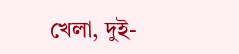খেলা, দুই-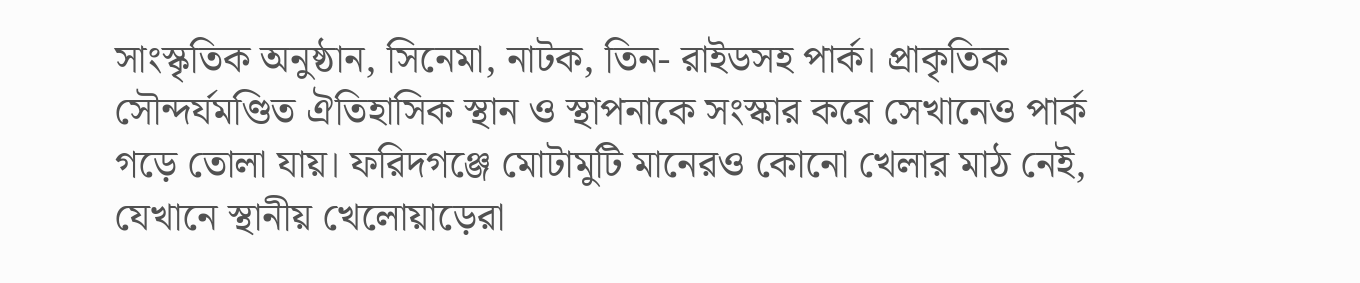সাংস্কৃতিক অনুষ্ঠান, সিনেমা, নাটক, তিন- রাইডসহ পার্ক। প্রাকৃতিক সৌন্দর্যমণ্ডিত ঐতিহাসিক স্থান ও স্থাপনাকে সংস্কার করে সেখানেও পার্ক গড়ে তোলা যায়। ফরিদগঞ্জে মোটামুটি মানেরও কোনো খেলার মাঠ নেই, যেখানে স্থানীয় খেলোয়াড়েরা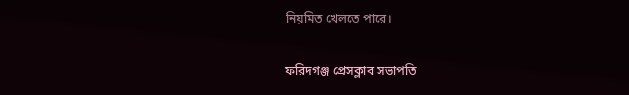নিয়মিত খেলতে পারে।

ফরিদগঞ্জ প্রেসক্লাব সভাপতি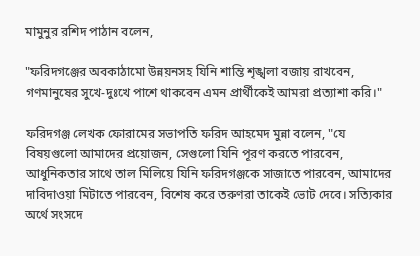মামুনুর রশিদ পাঠান বলেন,

"ফরিদগঞ্জের অবকাঠামো উন্নয়নসহ যিনি শান্তি শৃঙ্খলা বজায় রাখবেন, গণমানুষের সুখে-দুঃখে পাশে থাকবেন এমন প্রার্থীকেই আমরা প্রত্যাশা করি।"

ফরিদগঞ্জ লেখক ফোরামের সভাপতি ফরিদ আহমেদ মুন্না বলেন, "যে বিষয়গুলো আমাদের প্রয়োজন, সেগুলো যিনি পূরণ করতে পারবেন, আধুনিকতার সাথে তাল মিলিয়ে যিনি ফরিদগঞ্জকে সাজাতে পারবেন, আমাদের দাবিদাওয়া মিটাতে পারবেন, বিশেষ করে তরুণরা তাকেই ভোট দেবে। সত্যিকার অর্থে সংসদে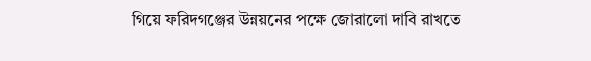গিয়ে ফরিদগঞ্জের উন্নয়নের পক্ষে জোরালো দাবি রাখতে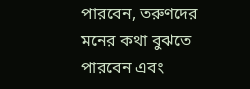পারবেন, তরুণদের মনের কথা বুঝতে পারবেন এবং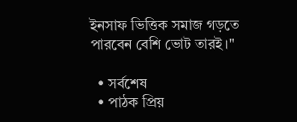ইনসাফ ভিত্তিক সমাজ গড়তে পারবেন বেশি ভোট তারই।"

  • সর্বশেষ
  • পাঠক প্রিয়